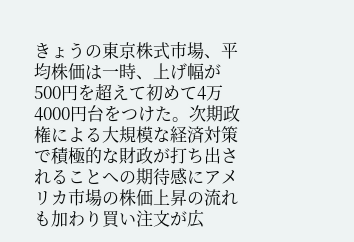きょうの東京株式市場、平均株価は一時、上げ幅が500円を超えて初めて4万4000円台をつけた。次期政権による大規模な経済対策で積極的な財政が打ち出されることへの期待感にアメリカ市場の株価上昇の流れも加わり買い注文が広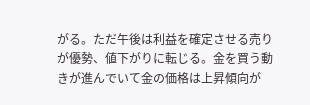がる。ただ午後は利益を確定させる売りが優勢、値下がりに転じる。金を買う動きが進んでいて金の価格は上昇傾向が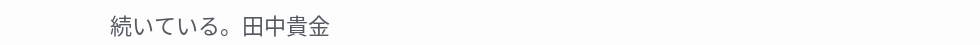続いている。田中貴金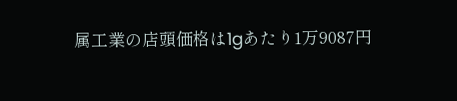属工業の店頭価格は1gあたり1万9087円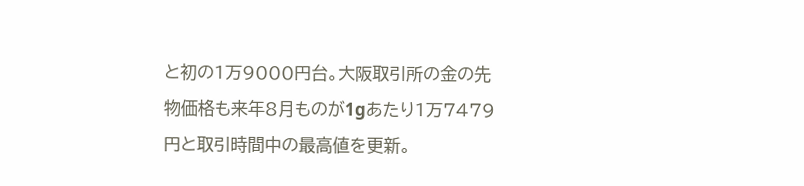と初の1万9000円台。大阪取引所の金の先物価格も来年8月ものが1gあたり1万7479円と取引時間中の最高値を更新。